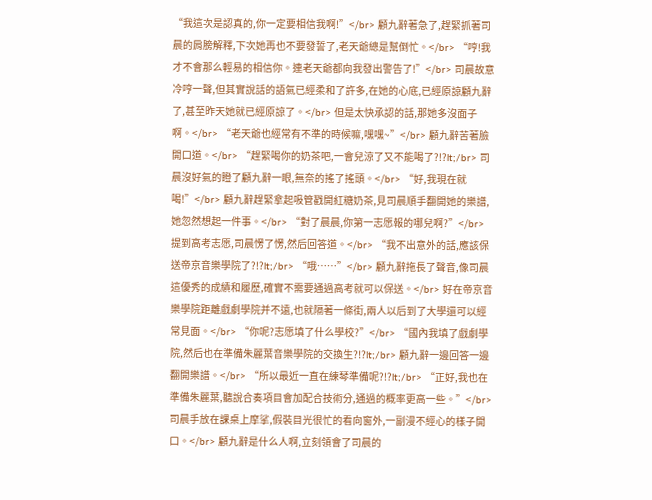“我這次是認真的,你一定要相信我啊!”</br> 顧九辭著急了,趕緊抓著司晨的肩膀解釋,下次她再也不要發誓了,老天爺總是幫倒忙。</br> “哼!我才不會那么輕易的相信你。連老天爺都向我發出警告了!”</br> 司晨故意冷哼一聲,但其實說話的語氣已經柔和了許多,在她的心底,已經原諒顧九辭了,甚至昨天她就已經原諒了。</br> 但是太快承認的話,那她多沒面子啊。</br> “老天爺也經常有不準的時候嘛,嘿嘿~”</br> 顧九辭苦著臉開口道。</br> “趕緊喝你的奶茶吧,一會兒涼了又不能喝了?!?lt;/br> 司晨沒好氣的瞪了顧九辭一眼,無奈的搖了搖頭。</br> “好,我現在就喝!”</br> 顧九辭趕緊拿起吸管戳開紅糖奶茶,見司晨順手翻開她的樂譜,她忽然想起一件事。</br> “對了晨晨,你第一志愿報的哪兒啊?”</br> 提到高考志愿,司晨愣了愣,然后回答道。</br> “我不出意外的話,應該保送帝京音樂學院了?!?lt;/br> “哦……”</br> 顧九辭拖長了聲音,像司晨這優秀的成績和履歷,確實不需要通過高考就可以保送。</br> 好在帝京音樂學院距離戲劇學院并不遠,也就隔著一條街,兩人以后到了大學還可以經常見面。</br> “你呢?志愿填了什么學校?”</br> “國內我填了戲劇學院,然后也在準備朱麗葉音樂學院的交換生?!?lt;/br> 顧九辭一邊回答一邊翻開樂譜。</br> “所以最近一直在練琴準備呢?!?lt;/br> “正好,我也在準備朱麗葉,聽說合奏項目會加配合技術分,通過的概率更高一些。”</br> 司晨手放在課桌上摩挲,假裝目光很忙的看向窗外,一副漫不經心的樣子開口。</br> 顧九辭是什么人啊,立刻領會了司晨的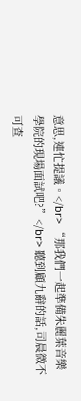意思,連忙提議。</br> “那我們一起準備朱麗葉音樂學院的現場面試吧?”</br> 聽到顧九辭的話,司晨微不可查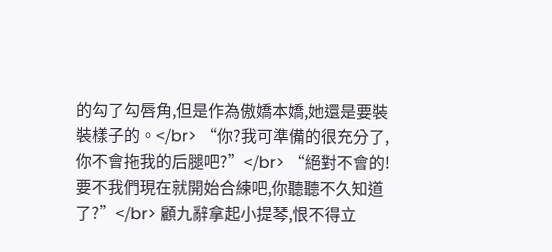的勾了勾唇角,但是作為傲嬌本嬌,她還是要裝裝樣子的。</br> “你?我可準備的很充分了,你不會拖我的后腿吧?”</br> “絕對不會的!要不我們現在就開始合練吧,你聽聽不久知道了?”</br> 顧九辭拿起小提琴,恨不得立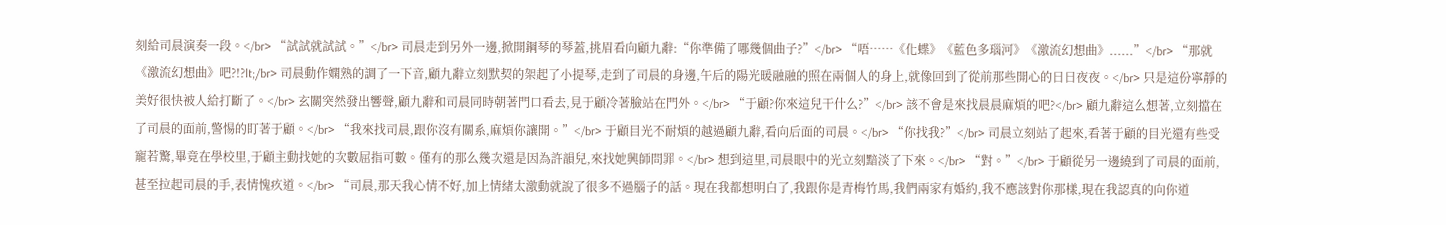刻給司晨演奏一段。</br> “試試就試試。”</br> 司晨走到另外一邊,掀開鋼琴的琴蓋,挑眉看向顧九辭:“你準備了哪幾個曲子?”</br> “唔……《化蝶》《藍色多瑙河》《激流幻想曲》......”</br> “那就《激流幻想曲》吧?!?lt;/br> 司晨動作嫻熟的調了一下音,顧九辭立刻默契的架起了小提琴,走到了司晨的身邊,午后的陽光暖融融的照在兩個人的身上,就像回到了從前那些開心的日日夜夜。</br> 只是這份寧靜的美好很快被人給打斷了。</br> 玄關突然發出響聲,顧九辭和司晨同時朝著門口看去,見于顧冷著臉站在門外。</br> “于顧?你來這兒干什么?”</br> 該不會是來找晨晨麻煩的吧?</br> 顧九辭這么想著,立刻擋在了司晨的面前,警惕的盯著于顧。</br> “我來找司晨,跟你沒有關系,麻煩你讓開。”</br> 于顧目光不耐煩的越過顧九辭,看向后面的司晨。</br> “你找我?”</br> 司晨立刻站了起來,看著于顧的目光還有些受寵若驚,畢竟在學校里,于顧主動找她的次數屈指可數。僅有的那么幾次還是因為許韻兒,來找她興師問罪。</br> 想到這里,司晨眼中的光立刻黯淡了下來。</br> “對。”</br> 于顧從另一邊繞到了司晨的面前,甚至拉起司晨的手,表情愧疚道。</br> “司晨,那天我心情不好,加上情緒太激動就說了很多不過腦子的話。現在我都想明白了,我跟你是青梅竹馬,我們兩家有婚約,我不應該對你那樣,現在我認真的向你道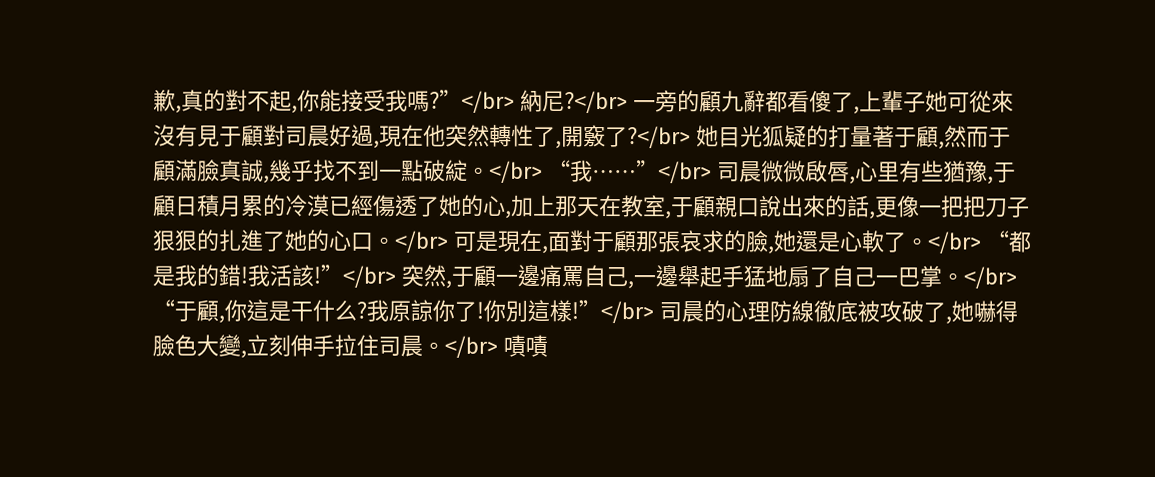歉,真的對不起,你能接受我嗎?”</br> 納尼?</br> 一旁的顧九辭都看傻了,上輩子她可從來沒有見于顧對司晨好過,現在他突然轉性了,開竅了?</br> 她目光狐疑的打量著于顧,然而于顧滿臉真誠,幾乎找不到一點破綻。</br> “我……”</br> 司晨微微啟唇,心里有些猶豫,于顧日積月累的冷漠已經傷透了她的心,加上那天在教室,于顧親口說出來的話,更像一把把刀子狠狠的扎進了她的心口。</br> 可是現在,面對于顧那張哀求的臉,她還是心軟了。</br> “都是我的錯!我活該!”</br> 突然,于顧一邊痛罵自己,一邊舉起手猛地扇了自己一巴掌。</br> “于顧,你這是干什么?我原諒你了!你別這樣!”</br> 司晨的心理防線徹底被攻破了,她嚇得臉色大變,立刻伸手拉住司晨。</br> 嘖嘖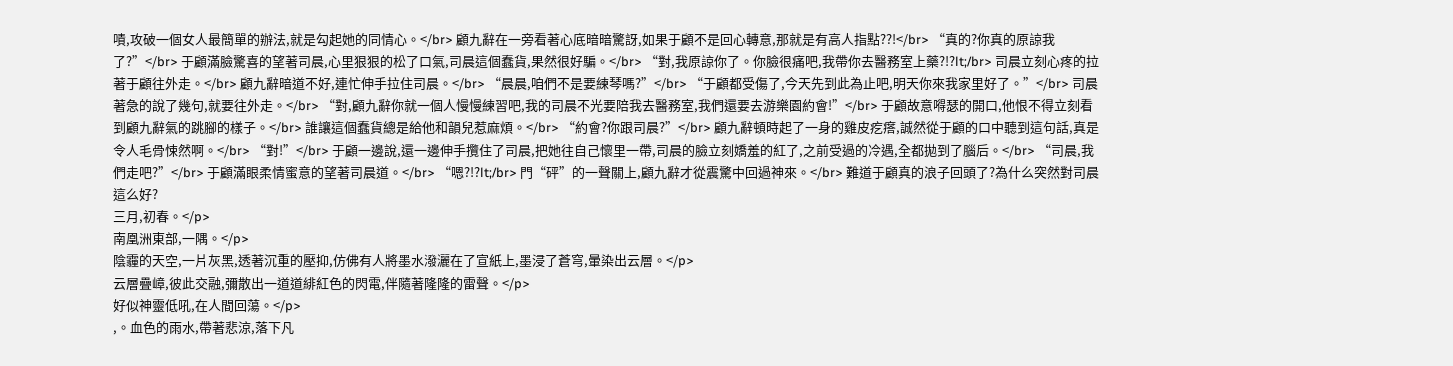嘖,攻破一個女人最簡單的辦法,就是勾起她的同情心。</br> 顧九辭在一旁看著心底暗暗驚訝,如果于顧不是回心轉意,那就是有高人指點??!</br> “真的?你真的原諒我了?”</br> 于顧滿臉驚喜的望著司晨,心里狠狠的松了口氣,司晨這個蠢貨,果然很好騙。</br> “對,我原諒你了。你臉很痛吧,我帶你去醫務室上藥?!?lt;/br> 司晨立刻心疼的拉著于顧往外走。</br> 顧九辭暗道不好,連忙伸手拉住司晨。</br> “晨晨,咱們不是要練琴嗎?”</br> “于顧都受傷了,今天先到此為止吧,明天你來我家里好了。”</br> 司晨著急的說了幾句,就要往外走。</br> “對,顧九辭你就一個人慢慢練習吧,我的司晨不光要陪我去醫務室,我們還要去游樂園約會!”</br> 于顧故意嘚瑟的開口,他恨不得立刻看到顧九辭氣的跳腳的樣子。</br> 誰讓這個蠢貨總是給他和韻兒惹麻煩。</br> “約會?你跟司晨?”</br> 顧九辭頓時起了一身的雞皮疙瘩,誠然從于顧的口中聽到這句話,真是令人毛骨悚然啊。</br> “對!”</br> 于顧一邊說,還一邊伸手攬住了司晨,把她往自己懷里一帶,司晨的臉立刻嬌羞的紅了,之前受過的冷遇,全都拋到了腦后。</br> “司晨,我們走吧?”</br> 于顧滿眼柔情蜜意的望著司晨道。</br> “嗯?!?lt;/br> 門“砰”的一聲關上,顧九辭才從震驚中回過神來。</br> 難道于顧真的浪子回頭了?為什么突然對司晨這么好?
三月,初春。</p>
南凰洲東部,一隅。</p>
陰霾的天空,一片灰黑,透著沉重的壓抑,仿佛有人將墨水潑灑在了宣紙上,墨浸了蒼穹,暈染出云層。</p>
云層疊嶂,彼此交融,彌散出一道道緋紅色的閃電,伴隨著隆隆的雷聲。</p>
好似神靈低吼,在人間回蕩。</p>
,。血色的雨水,帶著悲涼,落下凡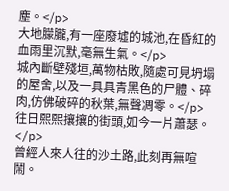塵。</p>
大地朦朧,有一座廢墟的城池,在昏紅的血雨里沉默,毫無生氣。</p>
城內斷壁殘垣,萬物枯敗,隨處可見坍塌的屋舍,以及一具具青黑色的尸體、碎肉,仿佛破碎的秋葉,無聲凋零。</p>
往日熙熙攘攘的街頭,如今一片蕭瑟。</p>
曾經人來人往的沙土路,此刻再無喧鬧。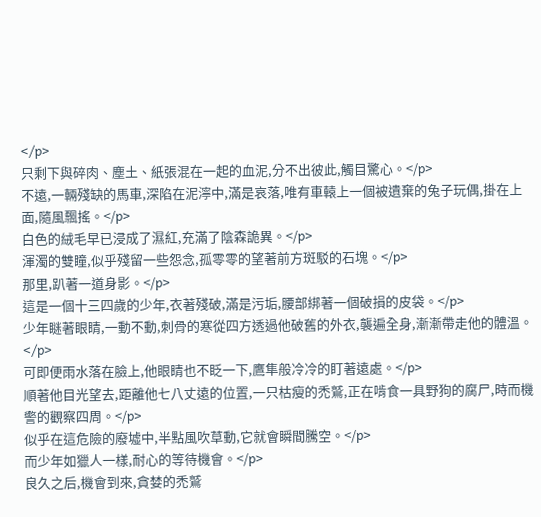</p>
只剩下與碎肉、塵土、紙張混在一起的血泥,分不出彼此,觸目驚心。</p>
不遠,一輛殘缺的馬車,深陷在泥濘中,滿是哀落,唯有車轅上一個被遺棄的兔子玩偶,掛在上面,隨風飄搖。</p>
白色的絨毛早已浸成了濕紅,充滿了陰森詭異。</p>
渾濁的雙瞳,似乎殘留一些怨念,孤零零的望著前方斑駁的石塊。</p>
那里,趴著一道身影。</p>
這是一個十三四歲的少年,衣著殘破,滿是污垢,腰部綁著一個破損的皮袋。</p>
少年瞇著眼睛,一動不動,刺骨的寒從四方透過他破舊的外衣,襲遍全身,漸漸帶走他的體溫。</p>
可即便雨水落在臉上,他眼睛也不眨一下,鷹隼般冷冷的盯著遠處。</p>
順著他目光望去,距離他七八丈遠的位置,一只枯瘦的禿鷲,正在啃食一具野狗的腐尸,時而機警的觀察四周。</p>
似乎在這危險的廢墟中,半點風吹草動,它就會瞬間騰空。</p>
而少年如獵人一樣,耐心的等待機會。</p>
良久之后,機會到來,貪婪的禿鷲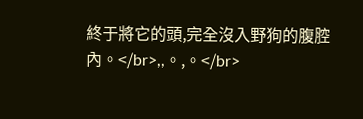終于將它的頭,完全沒入野狗的腹腔內。</br>,,。,。</br>